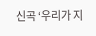신곡 ‘우리가 지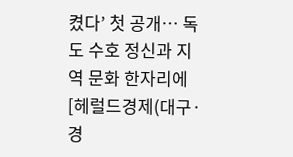켰다’ 첫 공개… 독도 수호 정신과 지역 문화 한자리에
[헤럴드경제(대구·경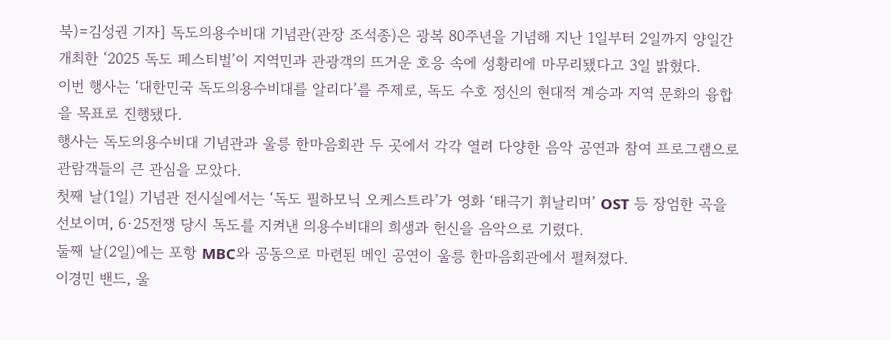북)=김성권 기자] 독도의용수비대 기념관(관장 조석종)은 광복 80주년을 기념해 지난 1일부터 2일까지 양일간 개최한 ‘2025 독도 페스티벌’이 지역민과 관광객의 뜨거운 호응 속에 성황리에 마무리됐다고 3일 밝혔다.
이번 행사는 ‘대한민국 독도의용수비대를 알리다’를 주제로, 독도 수호 정신의 현대적 계승과 지역 문화의 융합을 목표로 진행됐다.
행사는 독도의용수비대 기념관과 울릉 한마음회관 두 곳에서 각각 열려 다양한 음악 공연과 참여 프로그램으로 관람객들의 큰 관심을 모았다.
첫째 날(1일) 기념관 전시실에서는 ‘독도 필하모닉 오케스트라’가 영화 ‘태극기 휘날리며’ OST 등 장엄한 곡을 선보이며, 6·25전쟁 당시 독도를 지켜낸 의용수비대의 희생과 헌신을 음악으로 기렸다.
둘째 날(2일)에는 포항 MBC와 공동으로 마련된 메인 공연이 울릉 한마음회관에서 펼쳐졌다.
이경민 밴드, 울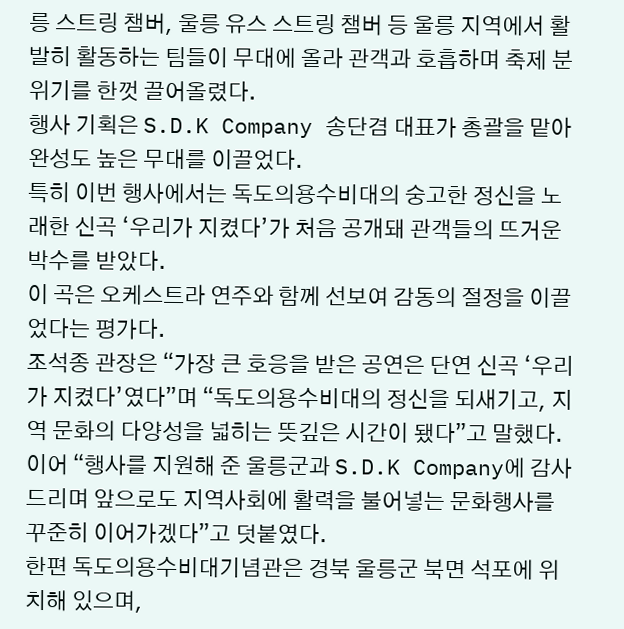릉 스트링 챔버, 울릉 유스 스트링 챔버 등 울릉 지역에서 활발히 활동하는 팀들이 무대에 올라 관객과 호흡하며 축제 분위기를 한껏 끌어올렸다.
행사 기획은 S.D.K Company 송단겸 대표가 총괄을 맡아 완성도 높은 무대를 이끌었다.
특히 이번 행사에서는 독도의용수비대의 숭고한 정신을 노래한 신곡 ‘우리가 지켰다’가 처음 공개돼 관객들의 뜨거운 박수를 받았다.
이 곡은 오케스트라 연주와 함께 선보여 감동의 절정을 이끌었다는 평가다.
조석종 관장은 “가장 큰 호응을 받은 공연은 단연 신곡 ‘우리가 지켰다’였다”며 “독도의용수비대의 정신을 되새기고, 지역 문화의 다양성을 넓히는 뜻깊은 시간이 됐다”고 말했다.
이어 “행사를 지원해 준 울릉군과 S.D.K Company에 감사드리며 앞으로도 지역사회에 활력을 불어넣는 문화행사를 꾸준히 이어가겠다”고 덧붙였다.
한편 독도의용수비대기념관은 경북 울릉군 북면 석포에 위치해 있으며,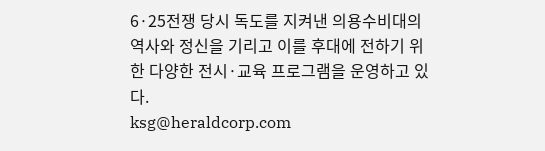6·25전쟁 당시 독도를 지켜낸 의용수비대의 역사와 정신을 기리고 이를 후대에 전하기 위한 다양한 전시·교육 프로그램을 운영하고 있다.
ksg@heraldcorp.com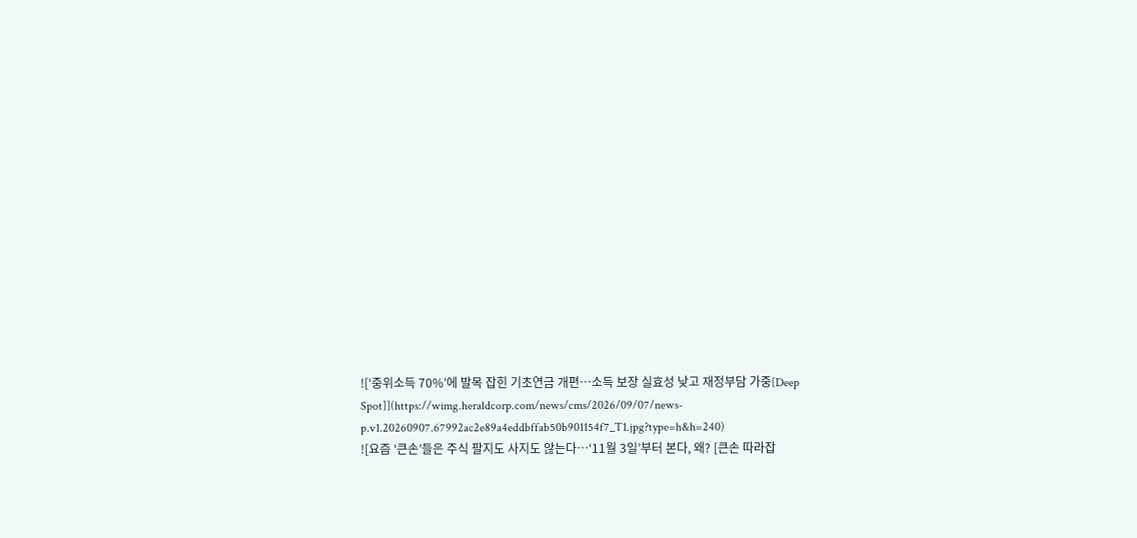![‘중위소득 70%’에 발목 잡힌 기초연금 개편…소득 보장 실효성 낮고 재정부담 가중[Deep Spot]](https://wimg.heraldcorp.com/news/cms/2026/09/07/news-p.v1.20260907.67992ac2e89a4eddbffab50b901154f7_T1.jpg?type=h&h=240)
![요즘 ‘큰손’들은 주식 팔지도 사지도 않는다…‘11월 3일’부터 본다, 왜? [큰손 따라잡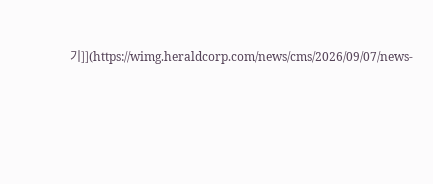기]](https://wimg.heraldcorp.com/news/cms/2026/09/07/news-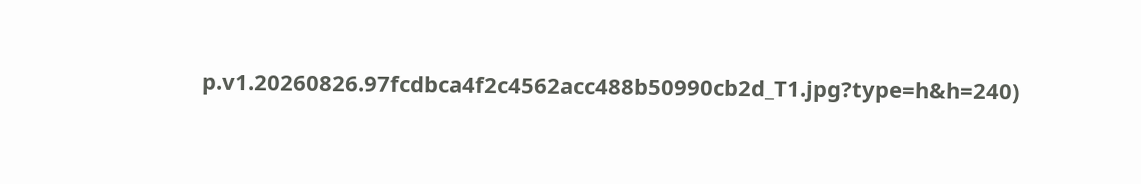p.v1.20260826.97fcdbca4f2c4562acc488b50990cb2d_T1.jpg?type=h&h=240)